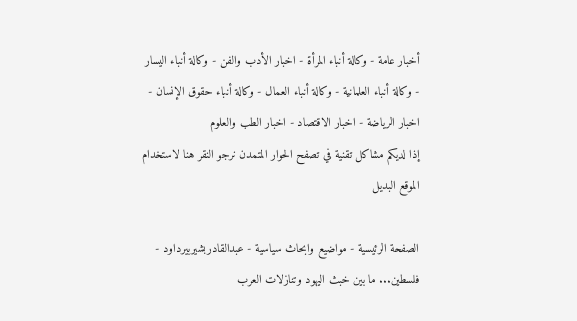أخبار عامة - وكالة أنباء المرأة - اخبار الأدب والفن - وكالة أنباء اليسار - وكالة أنباء العلمانية - وكالة أنباء العمال - وكالة أنباء حقوق الإنسان - اخبار الرياضة - اخبار الاقتصاد - اخبار الطب والعلوم
إذا لديكم مشاكل تقنية في تصفح الحوار المتمدن نرجو النقر هنا لاستخدام الموقع البديل

الصفحة الرئيسية - مواضيع وابحاث سياسية - عبدالقادربشيربيرداود - فلسطين... ما بين خبث اليهود وتنازلات العرب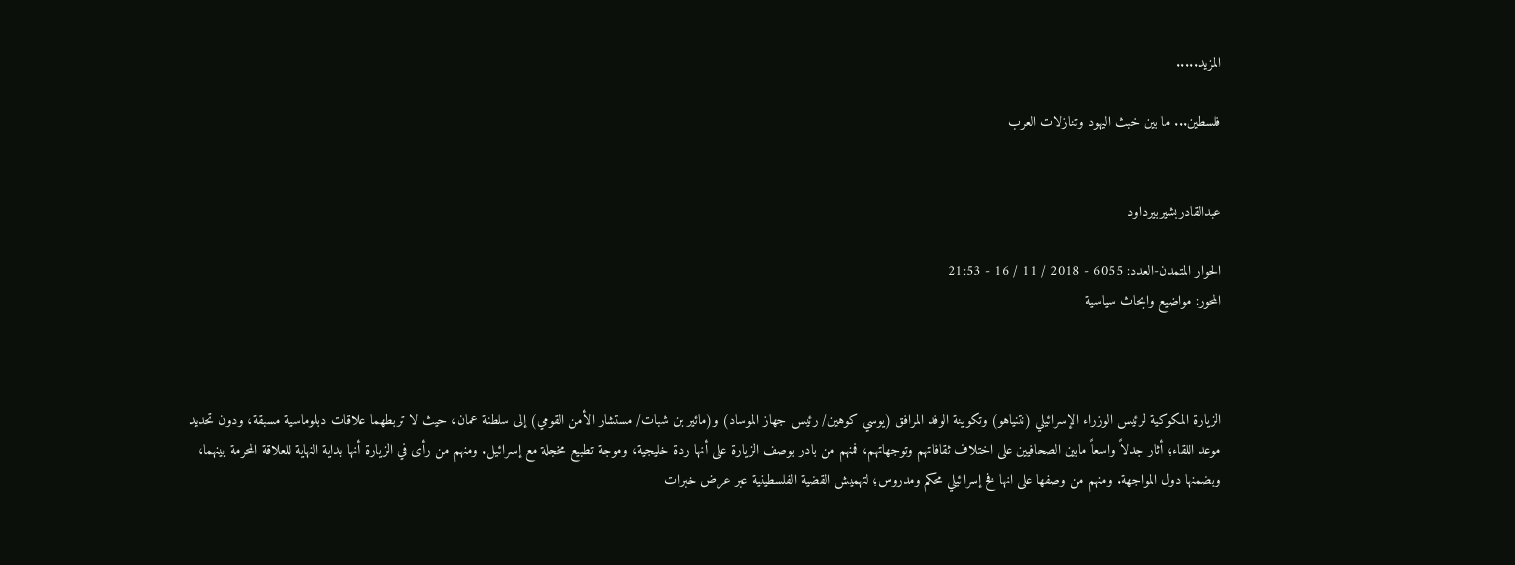المزيد.....

فلسطين... ما بين خبث اليهود وتنازلات العرب


عبدالقادربشيربيرداود

الحوار المتمدن-العدد: 6055 - 2018 / 11 / 16 - 21:53
المحور: مواضيع وابحاث سياسية



الزيارة المكوكية لرئيس الوزراء الإسرائيلي (نتنياهو) وتكوينة الوفد المرافق (يوسي كوهين/ رئيس جهاز الموساد) و(مائير بن شبات/ مستشار الأمن القومي) إلى سلطنة عمان، حيث لا تربطهما علاقات دبلوماسية مسبقة، ودون تحديد موعد اللقاء؛ أثار جدلاً واسعاً مابين الصحافيين على اختلاف ثقافاتهم وتوجهاتهم، فمنهم من بادر بوصف الزيارة على أنها ردة خليجية، وموجة تطبيع مخجلة مع إسرائيل. ومنهم من رأى في الزيارة أنها بداية النهاية للعلاقة المحرمة بينهما، وبضمنها دول المواجهة. ومنهم من وصفها على انها فخ إسرائيلي محكم ومدروس؛ لتهميش القضية الفلسطينية عبر عرض خبرات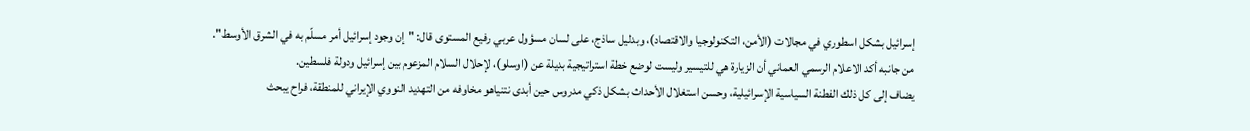إسرائيل بشكل اسطوري في مجالات (الأمن، التكنولوجيا والاقتصاد)، وبدليل ساذج، على لسان مسؤول عربي رفيع المستوى قال: "إن وجود إسرائيل أمر مسلّم به في الشرق الأوسط".
من جانبه أكد الاعلام الرسمي العماني أن الزيارة هي للتيسير وليست لوضع خطة استراتيجية بديلة عن (اوسلو)، لإحلال السلام المزعوم بين إسرائيل ودولة فلسطين.
يضاف إلى كل ذلك الفطنة السياسية الإسرائيلية، وحسن استغلال الأحداث بشكل ذكي مدروس حين أبدى نتنياهو مخاوفه من التهديد النووي الإيراني للمنطقة، فراح يبحث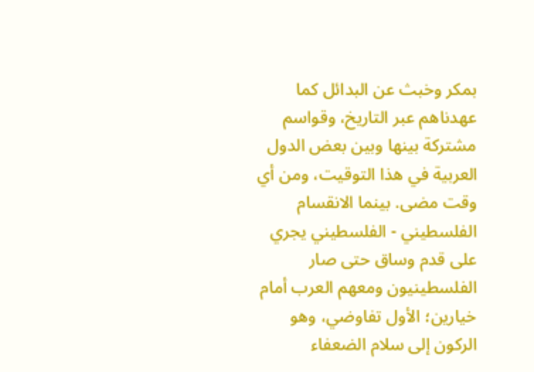بمكر وخبث عن البدائل كما عهدناهم عبر التاريخ، وقواسم مشتركة بينها وبين بعض الدول العربية في هذا التوقيت، ومن أي وقت مضى. بينما الانقسام الفلسطيني - الفلسطيني يجري على قدم وساق حتى صار الفلسطينيون ومعهم العرب أمام خيارين؛ الأول تفاوضي، وهو الركون إلى سلام الضعفاء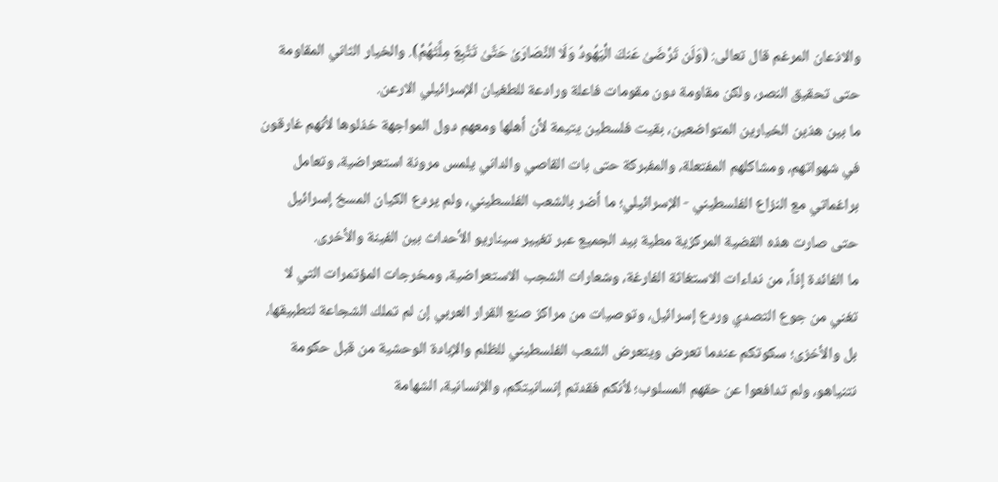والاذعان المرغم قال تعالى: (وَلَن تَرْضَىٰ عَنكَ الْيَهُودُ وَلَا النَّصَارَىٰ حَتَّىٰ تَتَّبِعَ مِلَّتَهُمْ). والخيار الثاني المقاومة حتى تحقيق النصر، ولكن مقاومة دون مقومات فاعلة ورادعة للطغيان الإسرائيلي الارعن.
ما بين هذين الخيارين المتواضعين، بقيت فلسطين يتيمة لأن أهلها ومعهم دول المواجهة خذلوها لأنهم غارقون في شهواتهم، ومشاكلهم المفتعلة، والمفبركة حتى بات القاصي والداني يلمس مرونة استعراضية، وتعامل براغماتي مع النزاع الفلسطيني - الإسرائيلي؛ ما أضر بالشعب الفلسطيني، ولم يردع الكيان المسخ إسرائيل حتى صارت هذه القضية المركزية مطية بيد الجميع عبر تغيير سيناريو الأحداث بين الفينة والأخرى.
ما الفائدة إذاً، من نداءات الاستغاثة الفارغة، وشعارات الشجب الاستعراضية، ومخرجات المؤتمرات التي لا تغني من جوع التصدي وردع إسرائيل، وتوصيات من مراكز صنع القرار العربي إن لم تملك الشجاعة لتطبيقها، بل والأخزى؛ سكوتكم عندما تعرض ويتعرض الشعب الفلسطيني للظلم والإبادة الوحشية من قبل حكومة نتنياهو، ولم تدافعوا عن حقهم المسلوب؛ لأنكم فقدتم إنسانيتكم، والإنسانية، الشهامة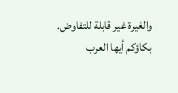والغيرة غير قابلة للتفاوض.
بكاؤكم أيها العرب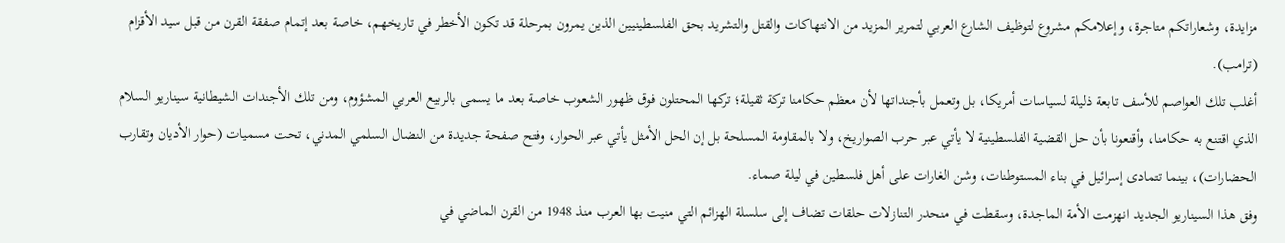مزايدة، وشعاراتكم متاجرة، وإعلامكم مشروع لتوظيف الشارع العربي لتمرير المزيد من الانتهاكات والقتل والتشريد بحق الفلسطينيين الذين يمرون بمرحلة قد تكون الأخطر في تاريخهم، خاصة بعد إتمام صفقة القرن من قبل سيد الأقزام (ترامب).
أغلب تلك العواصم للأسف تابعة ذليلة لسياسات أمريكا، بل وتعمل بأجنداتها لأن معظم حكامنا تركة ثقيلة؛ تركها المحتلون فوق ظهور الشعوب خاصة بعد ما يسمى بالربيع العربي المشؤوم، ومن تلك الأجندات الشيطانية سيناريو السلام الذي اقتنع به حكامنا، وأقنعونا بأن حل القضية الفلسطينية لا يأتي عبر حرب الصواريخ، ولا بالمقاومة المسلحة بل إن الحل الأمثل يأتي عبر الحوار، وفتح صفحة جديدة من النضال السلمي المدني، تحت مسميات (حوار الأديان وتقارب الحضارات)، بينما تتمادى إسرائيل في بناء المستوطنات، وشن الغارات على أهل فلسطين في ليلة صماء.
وفق هذا السيناريو الجديد انهزمت الأمة الماجدة، وسقطت في منحدر التنازلات حلقات تضاف إلى سلسلة الهزائم التي منيت بها العرب منذ 1948 من القرن الماضي في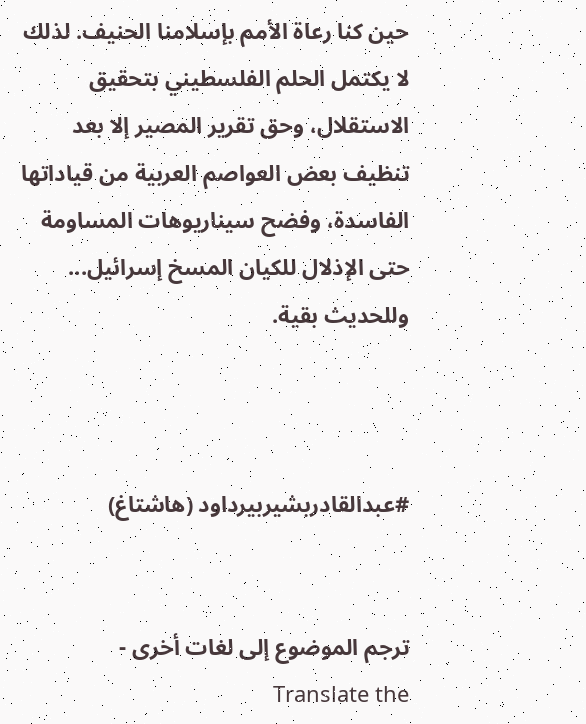حين كنا رعاة الأمم بإسلامنا الحنيف. لذلك لا يكتمل الحلم الفلسطيني بتحقيق الاستقلال، وحق تقرير المصير إلا بعد تنظيف بعض العواصم العربية من قياداتها الفاسدة، وفضح سيناريوهات المساومة حتى الإذلال للكيان المسخ إسرائيل... وللحديث بقية.



#عبدالقادربشيربيرداود (هاشتاغ)


ترجم الموضوع إلى لغات أخرى - Translate the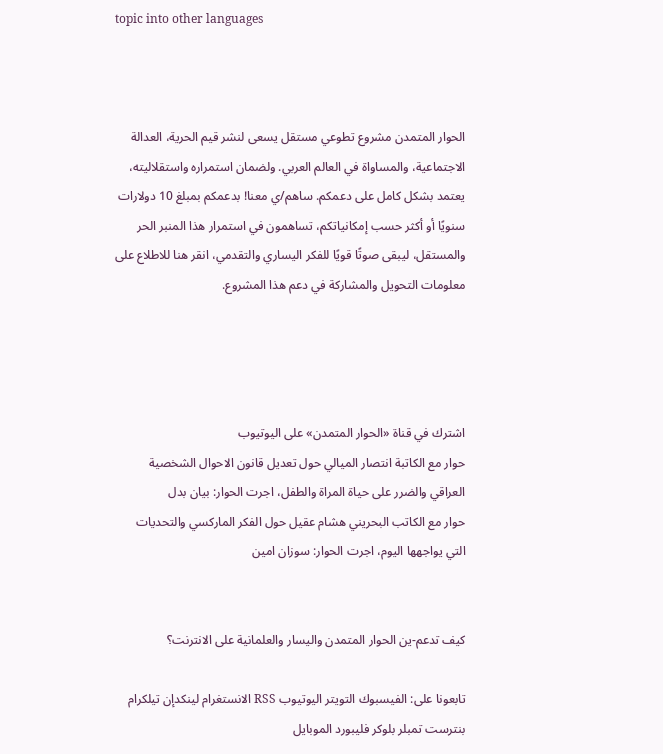topic into other languages



الحوار المتمدن مشروع تطوعي مستقل يسعى لنشر قيم الحرية، العدالة الاجتماعية، والمساواة في العالم العربي. ولضمان استمراره واستقلاليته، يعتمد بشكل كامل على دعمكم. ساهم/ي معنا! بدعمكم بمبلغ 10 دولارات سنويًا أو أكثر حسب إمكانياتكم، تساهمون في استمرار هذا المنبر الحر والمستقل، ليبقى صوتًا قويًا للفكر اليساري والتقدمي، انقر هنا للاطلاع على معلومات التحويل والمشاركة في دعم هذا المشروع.




اشترك في قناة «الحوار المتمدن» على اليوتيوب
حوار مع الكاتبة انتصار الميالي حول تعديل قانون الاحوال الشخصية العراقي والضرر على حياة المراة والطفل، اجرت الحوار: بيان بدل
حوار مع الكاتب البحريني هشام عقيل حول الفكر الماركسي والتحديات التي يواجهها اليوم، اجرت الحوار: سوزان امين


كيف تدعم-ين الحوار المتمدن واليسار والعلمانية على الانترنت؟

تابعونا على: الفيسبوك التويتر اليوتيوب RSS الانستغرام لينكدإن تيلكرام بنترست تمبلر بلوكر فليبورد الموبايل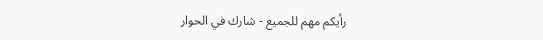رأيكم مهم للجميع - شارك في الحوار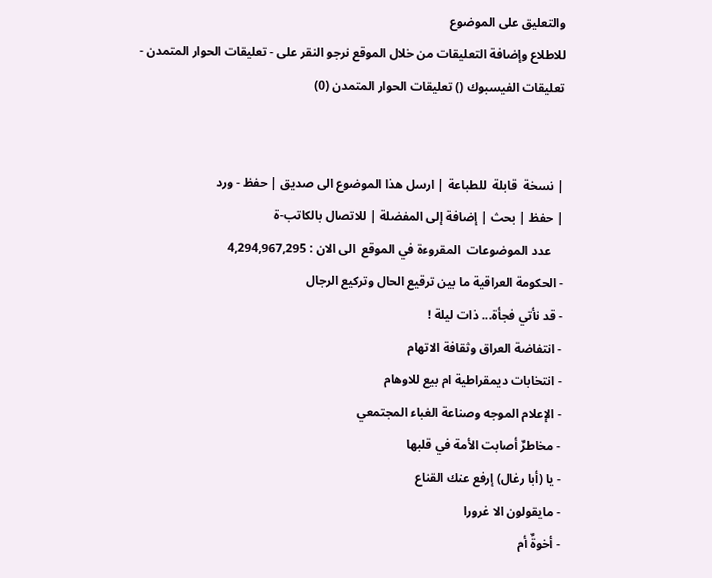والتعليق على الموضوع
للاطلاع وإضافة التعليقات من خلال الموقع نرجو النقر على - تعليقات الحوار المتمدن -
تعليقات الفيسبوك () تعليقات الحوار المتمدن (0)


| نسخة  قابلة  للطباعة | ارسل هذا الموضوع الى صديق | حفظ - ورد
| حفظ | بحث | إضافة إلى المفضلة | للاتصال بالكاتب-ة
    عدد الموضوعات  المقروءة في الموقع  الى الان : 4,294,967,295
- الحكومة العراقية ما بين ترقيع الحال وتركيع الرجال
- قد نأتي فجأة... ذات ليلة !
- انتفاضة العراق وثقافة الاتهام
- انتخابات ديمقراطية ام بيع للاوهام
- الإعلام الموجه وصناعة الغباء المجتمعي
- مخاطرٌ أصابت الأمة في قلبها
- يا (أبا رغال) إرفع عنك القناع
- مايقولون الا غرورا
- أخوةٌ أم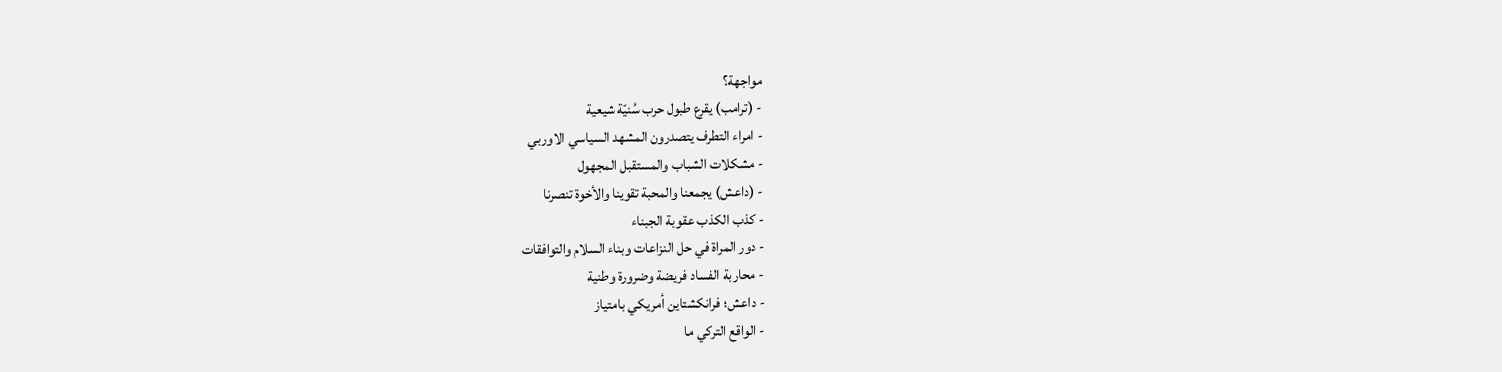مواجهة؟
- (ترامب) يقرع طبول حرب سُنيّة شيعية
- امراء التطرف يتصدرون المشهد السياسي الاوربي
- مشكلات الشباب والمستقبل المجهول
- (داعش) يجمعنا والمحبة تقوينا والأخوة تنصرنا
- كذب الكذب عقوبة الجبناء
- دور المراة في حل النزاعات وبناء السلام والتوافقات
- محاربة الفساد فريضة وضرورة وطنية
- داعش؛ فرانكشتاين أمريكي بامتياز
- الواقع التركي ما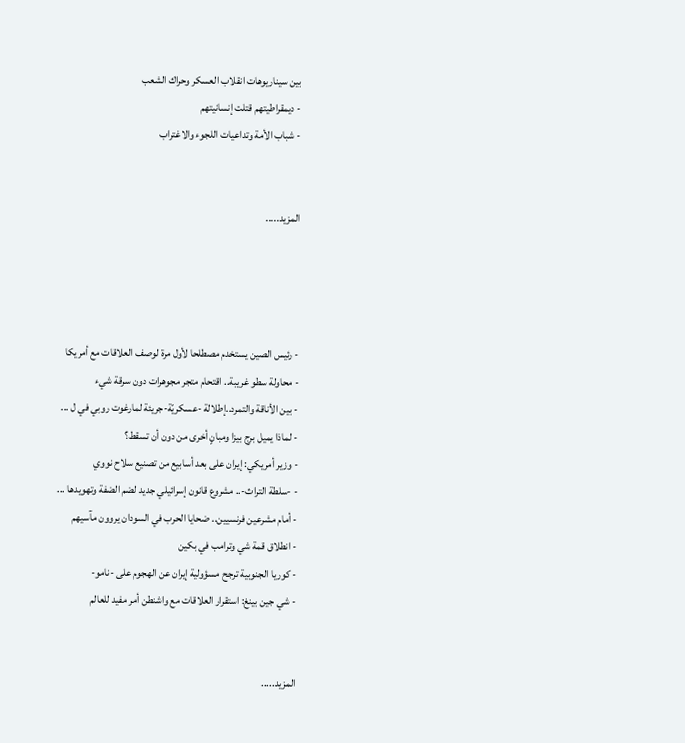بين سيناريوهات انقلاب العسكر وحراك الشعب
- ديمقراطيتهم قتلت إنسانيتهم
- شباب الأمة وتداعيات اللجوء والاغتراب


المزيد.....




- رئيس الصين يستخدم مصطلحا لأول مرة لوصف العلاقات مع أمريكا
- محاولة سطو غريبة.. اقتحام متجر مجوهرات دون سرقة شيء
- بين الأناقة والتمرد..إطلالة -عسكريّة-جريئة لمارغوت روبي في ل ...
- لماذا يميل برج بيزا ومبانٍ أخرى من دون أن تسقط؟
- وزير أمريكي: إيران على بعد أسابيع من تصنيع سلاح نووي
- -سلطة التراث-.. مشروع قانون إسرائيلي جديد لضم الضفة وتهويدها ...
- أمام مشرعين فرنسيين.. ضحايا الحرب في السودان يروون مآسيهم
- انطلاق قمة شي وترامب في بكين
- كوريا الجنوبية ترجح مسؤولية إيران عن الهجوم على -نامو-
- شي جين بينغ: استقرار العلاقات مع واشنطن أمر مفيد للعالم


المزيد.....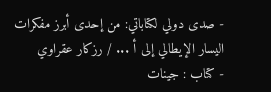- صدى دولي لكتاباتي: من إحدى أبرز مفكرات اليسار الإيطالي إلى أ ... / رزكار عقراوي
- كتاب : جينات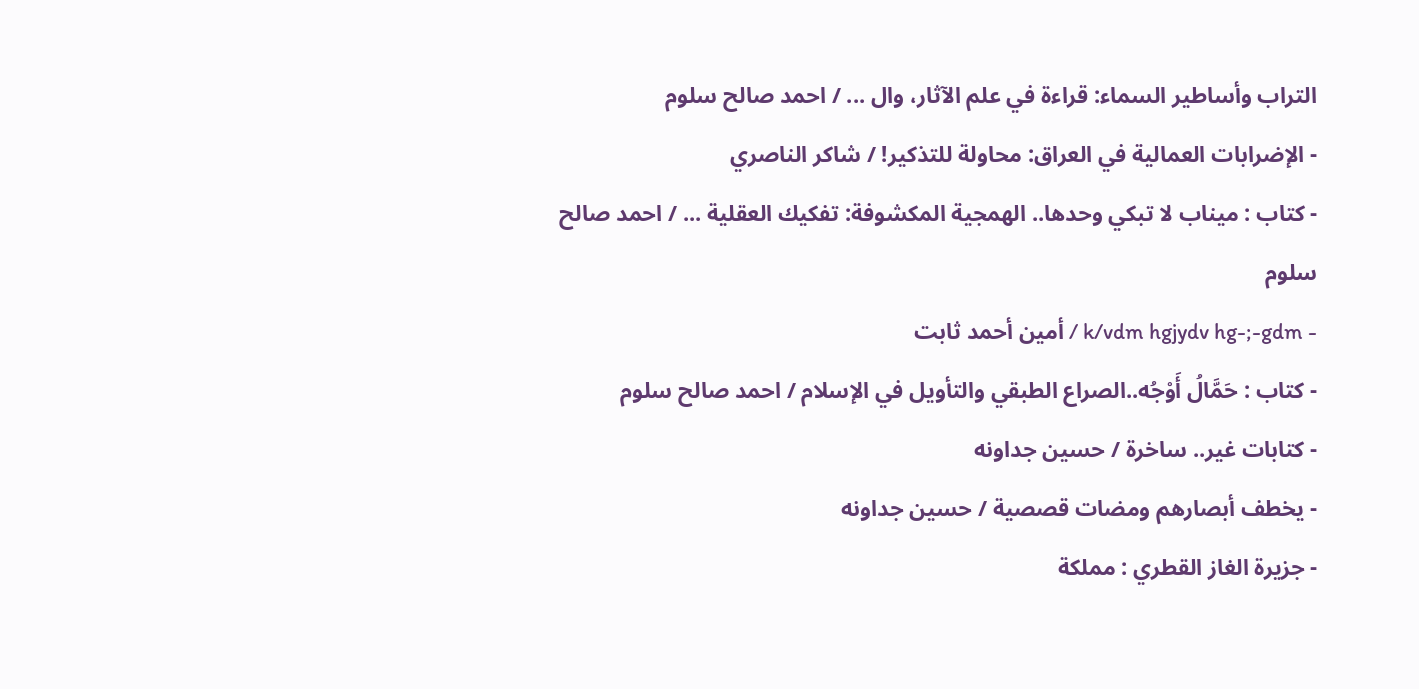التراب وأساطير السماء: قراءة في علم الآثار، وال ... / احمد صالح سلوم
- الإضرابات العمالية في العراق: محاولة للتذكير! / شاكر الناصري
- كتاب : ميناب لا تبكي وحدها.. الهمجية المكشوفة: تفكيك العقلية ... / احمد صالح سلوم
- k/vdm hgjydv hg-;-gdm / أمين أحمد ثابت
- كتاب : حَمَّالُ أَوْجُه..الصراع الطبقي والتأويل في الإسلام / احمد صالح سلوم
- كتابات غير.. ساخرة / حسين جداونه
- يخطف أبصارهم ومضات قصصية / حسين جداونه
- جزيرة الغاز القطري : مملكة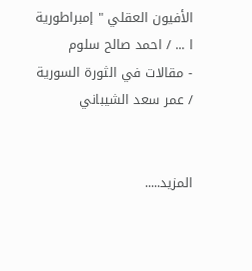الأفيون العقلي " إمبراطورية ا ... / احمد صالح سلوم
- مقالات في الثورة السورية / عمر سعد الشيباني


المزيد.....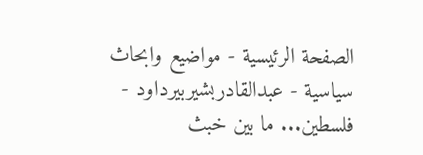الصفحة الرئيسية - مواضيع وابحاث سياسية - عبدالقادربشيربيرداود - فلسطين... ما بين خبث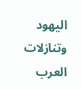اليهود وتنازلات العرب